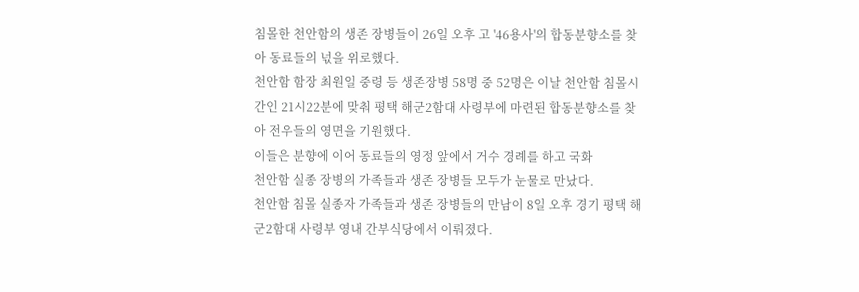침몰한 천안함의 생존 장병들이 26일 오후 고 '46용사'의 합동분향소를 찾아 동료들의 넋을 위로했다.
천안함 함장 최원일 중령 등 생존장병 58명 중 52명은 이날 천안함 침몰시간인 21시22분에 맞춰 평택 해군2함대 사령부에 마련된 합동분향소를 찾아 전우들의 영면을 기원했다.
이들은 분향에 이어 동료들의 영정 앞에서 거수 경례를 하고 국화
천안함 실종 장병의 가족들과 생존 장병들 모두가 눈물로 만났다.
천안함 침몰 실종자 가족들과 생존 장병들의 만남이 8일 오후 경기 평택 해군2함대 사령부 영내 간부식당에서 이뤄졌다.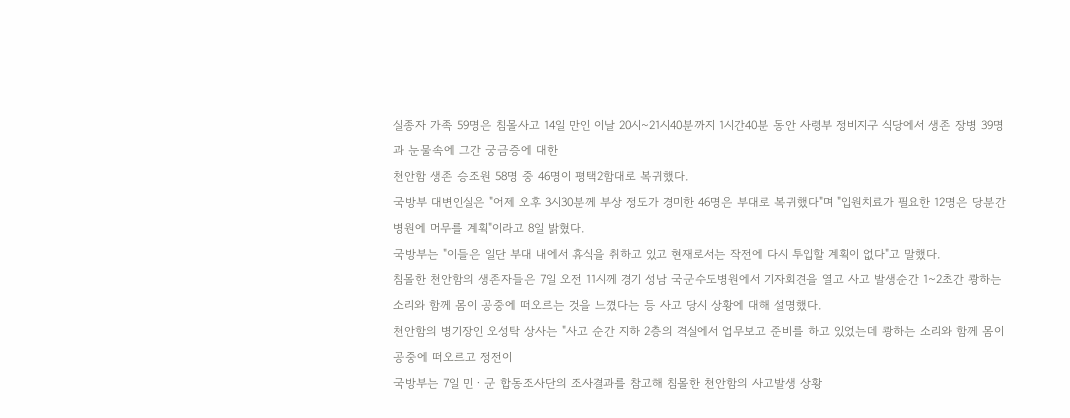실종자 가족 59명은 침몰사고 14일 만인 이날 20시~21시40분까지 1시간40분 동안 사령부 정비지구 식당에서 생존 장병 39명과 눈물속에 그간 궁금증에 대한
천안함 생존 승조원 58명 중 46명이 평택2함대로 복귀했다.
국방부 대변인실은 "어제 오후 3시30분께 부상 정도가 경미한 46명은 부대로 복귀했다"며 "입원치료가 필요한 12명은 당분간 병원에 머무를 계획"이라고 8일 밝혔다.
국방부는 "이들은 일단 부대 내에서 휴식을 취하고 있고 현재로서는 작전에 다시 투입할 계획이 없다"고 말했다.
침몰한 천안함의 생존자들은 7일 오전 11시께 경기 성남 국군수도병원에서 기자회견을 열고 사고 발생순간 1~2초간 쾅하는 소리와 함께 몸이 공중에 떠오르는 것을 느꼈다는 등 사고 당시 상황에 대해 설명했다.
천안함의 병기장인 오성탁 상사는 "사고 순간 지하 2층의 격실에서 업무보고 준비를 하고 있었는데 쾅하는 소리와 함께 몸이 공중에 떠오르고 정전이
국방부는 7일 민ㆍ군 합동조사단의 조사결과를 참고해 침몰한 천안함의 사고발생 상황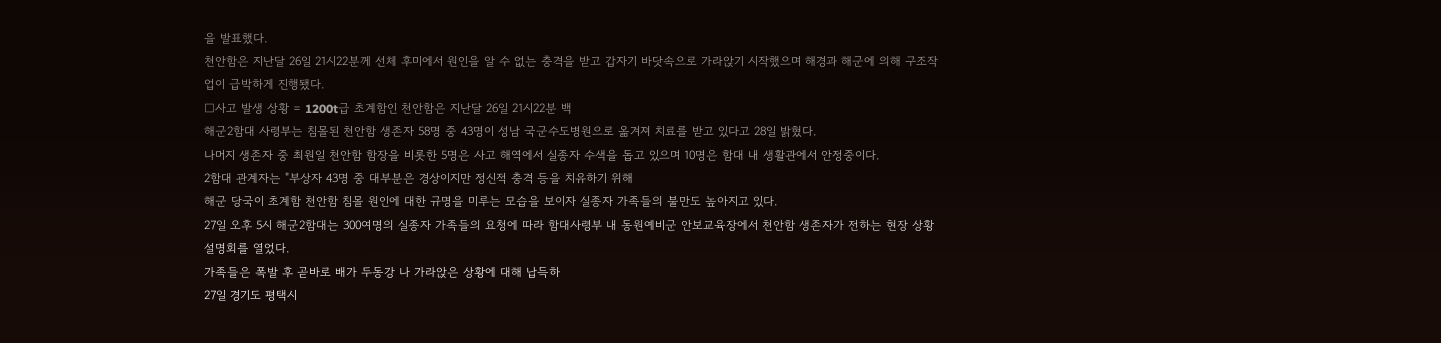을 발표했다.
천안함은 지난달 26일 21시22분께 선체 후미에서 원인을 알 수 없는 충격을 받고 갑자기 바닷속으로 가라앉기 시작했으며 해경과 해군에 의해 구조작업이 급박하게 진행됐다.
□사고 발생 상황 = 1200t급 초계함인 천안함은 지난달 26일 21시22분 백
해군2함대 사령부는 침몰된 천안함 생존자 58명 중 43명이 성남 국군수도병원으로 옮겨져 치료를 받고 있다고 28일 밝혔다.
나머지 생존자 중 최원일 천안함 함장을 비롯한 5명은 사고 해역에서 실종자 수색을 돕고 있으며 10명은 함대 내 생활관에서 안정중이다.
2함대 관계자는 "부상자 43명 중 대부분은 경상이지만 정신적 충격 등을 치유하기 위해
해군 당국이 초계함 천안함 침몰 원인에 대한 규명을 미루는 모습을 보이자 실종자 가족들의 불만도 높아지고 있다.
27일 오후 5시 해군2함대는 300여명의 실종자 가족들의 요청에 따라 함대사령부 내 동원예비군 안보교육장에서 천안함 생존자가 전하는 현장 상황 설명회를 열었다.
가족들은 폭발 후 곧바로 배가 두동강 나 가라앉은 상황에 대해 납득하
27일 경기도 평택시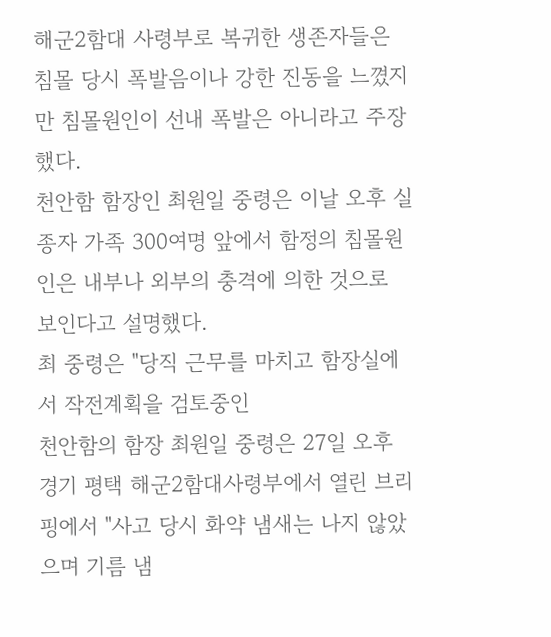해군2함대 사령부로 복귀한 생존자들은 침몰 당시 폭발음이나 강한 진동을 느꼈지만 침몰원인이 선내 폭발은 아니라고 주장했다.
천안함 함장인 최원일 중령은 이날 오후 실종자 가족 300여명 앞에서 함정의 침몰원인은 내부나 외부의 충격에 의한 것으로 보인다고 설명했다.
최 중령은 "당직 근무를 마치고 함장실에서 작전계획을 검토중인
천안함의 함장 최원일 중령은 27일 오후 경기 평택 해군2함대사령부에서 열린 브리핑에서 "사고 당시 화약 냄새는 나지 않았으며 기름 냄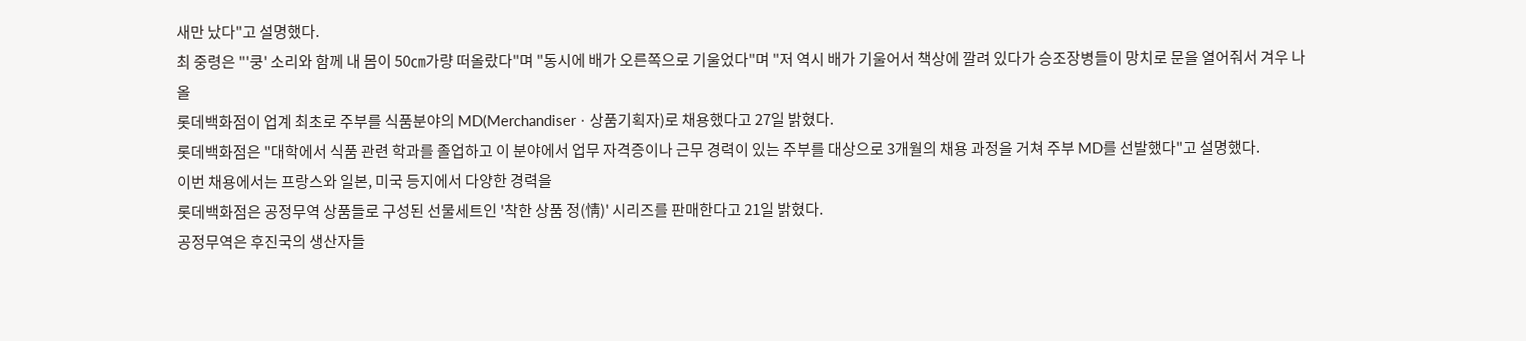새만 났다"고 설명했다.
최 중령은 "'쿵' 소리와 함께 내 몸이 50㎝가량 떠올랐다"며 "동시에 배가 오른쪽으로 기울었다"며 "저 역시 배가 기울어서 책상에 깔려 있다가 승조장병들이 망치로 문을 열어줘서 겨우 나올
롯데백화점이 업계 최초로 주부를 식품분야의 MD(Merchandiserㆍ상품기획자)로 채용했다고 27일 밝혔다.
롯데백화점은 "대학에서 식품 관련 학과를 졸업하고 이 분야에서 업무 자격증이나 근무 경력이 있는 주부를 대상으로 3개월의 채용 과정을 거쳐 주부 MD를 선발했다"고 설명했다.
이번 채용에서는 프랑스와 일본, 미국 등지에서 다양한 경력을
롯데백화점은 공정무역 상품들로 구성된 선물세트인 '착한 상품 정(情)' 시리즈를 판매한다고 21일 밝혔다.
공정무역은 후진국의 생산자들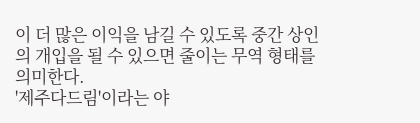이 더 많은 이익을 남길 수 있도록 중간 상인의 개입을 될 수 있으면 줄이는 무역 형태를 의미한다.
'제주다드림'이라는 야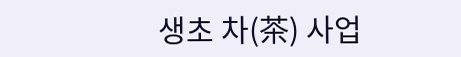생초 차(茶) 사업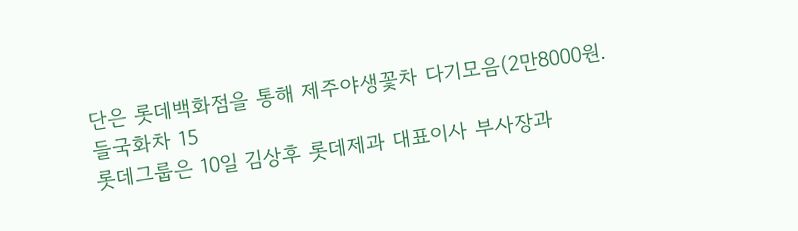단은 롯데백화점을 통해 제주야생꽃차 다기모음(2만8000원. 들국화차 15
롯데그룹은 10일 김상후 롯데제과 대표이사 부사장과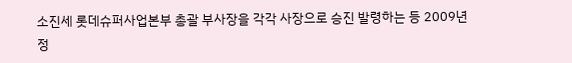소진세 롯데슈퍼사업본부 총괄 부사장을 각각 사장으로 승진 발령하는 등 2009년 정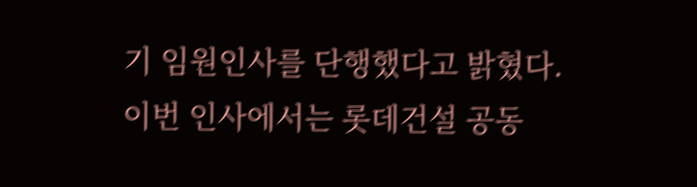기 임원인사를 단행했다고 밝혔다.
이번 인사에서는 롯데건설 공동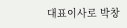대표이사로 박창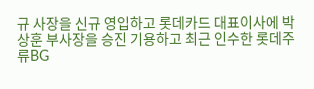규 사장을 신규 영입하고 롯데카드 대표이사에 박상훈 부사장을 승진 기용하고 최근 인수한 롯데주류BG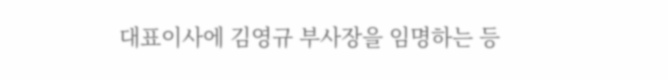대표이사에 김영규 부사장을 임명하는 등